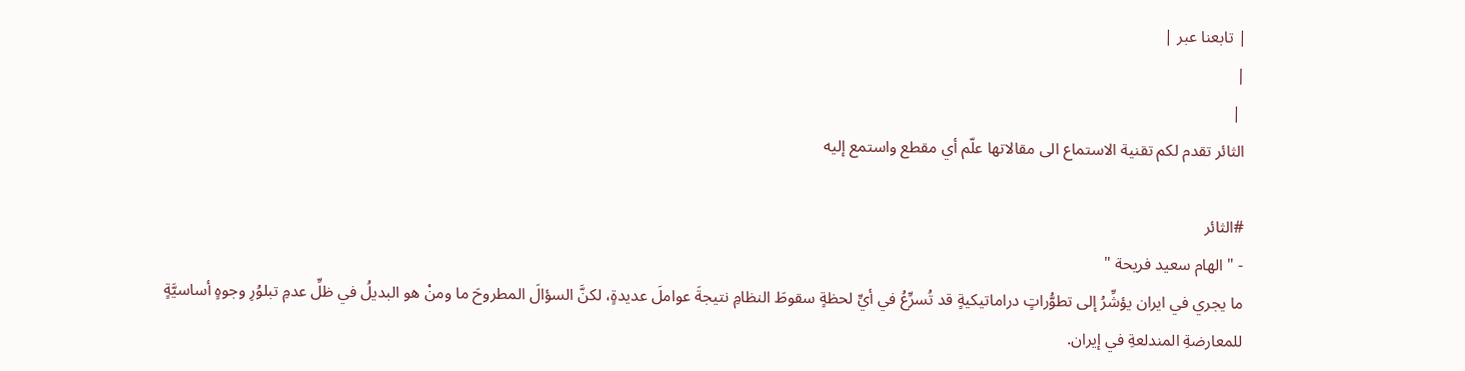| تابعنا عبر |
|
 |
الثائر تقدم لكم تقنية الاستماع الى مقالاتها علّم أي مقطع واستمع إليه

#الثائر
- " الهام سعيد فريحة "
ما يجري في ايران يؤشِّرُ إلى تطوُّراتٍ دراماتيكيةٍ قد تُسرِّعُ في أيِّ لحظةٍ سقوطَ النظامِ نتيجةَ عواملَ عديدةٍ، لكنَّ السؤالَ المطروحَ ما ومنْ هو البديلُ في ظلِّ عدمِ تبلوُرِ وجوهٍ أساسيَّةٍ للمعارضةِ المندلعةِ في إيران.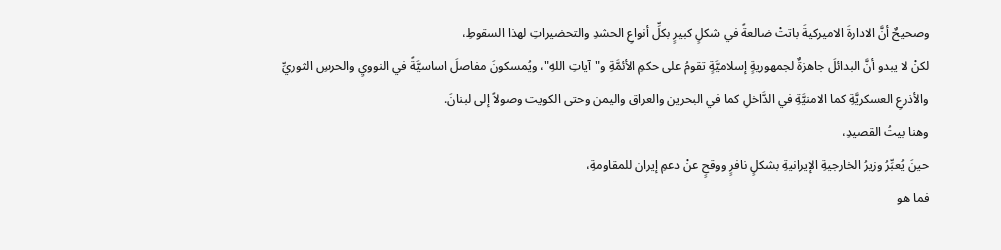وصحيحٌ أنَّ الادارةَ الاميركيةَ باتتْ ضالعةً في شكلٍ كبيرٍ بكلِّ أنواعِ الحشدِ والتحضيراتِ لهذا السقوطِ،
لكنْ لا يبدو أنَّ البدائلَ جاهزةٌ لجمهوريةٍ إسلاميَّةٍ تقومُ على حكمِ الأئمَّةِ و"آياتِ اللهِ"، ويُمسكونَ مفاصلَ اساسيَّةً في النوويِ والحرسِ الثوريِّ والأذرعِ العسكريَّةِ كما الامنيَّةِ في الدَّاخلِ كما في البحرين والعراق واليمن وحتى الكويت وصولاً إلى لبنانَ.
وهنا بيتُ القصيدِ،
حينَ يُعبِّرُ وزيرُ الخارجيةِ الإيرانيةِ بشكلٍ نافرٍ ووقحٍ عنْ دعمِ إيران للمقاومةِ،
فما هو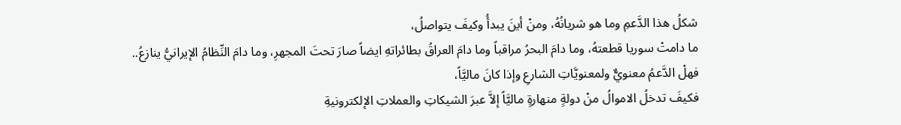شكلُ هذا الدَّعمِ وما هو شريانُهُ، ومنْ أينَ يبدأُ وكيفَ يتواصلُ،
ما دامتْ سوريا قطعتهُ، وما دامَ البحرُ مراقباً وما دامَ العراقُ بطائراتهِ ايضاً صارَ تحتَ المجهرِ، وما دامَ النِّظامُ الإيرانيُّ ينازعُ..
فهلْ الدَّعمُ معنويٌّ ولمعنويَّاتِ الشارعِ وإذا كانَ ماليَّاً،
فكيفَ تدخلُ الاموالُ منْ دولةٍ منهارةٍ ماليَّاً إلاَّ عبرَ الشيكاتِ والعملاتِ الإلكترونيةِ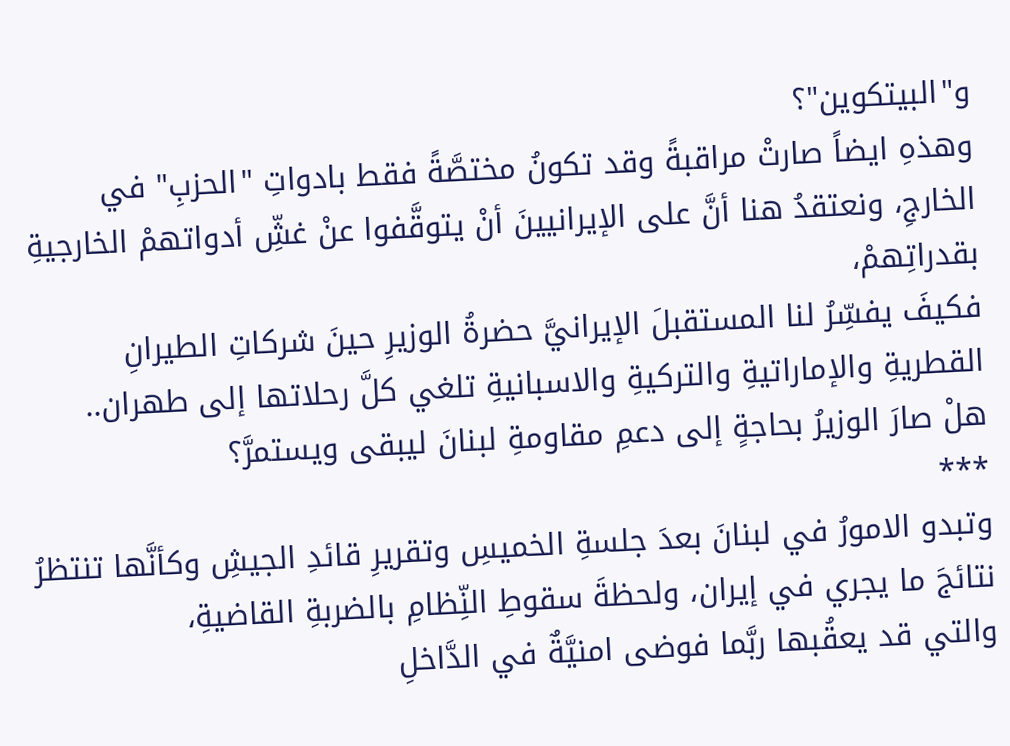و"البيتكوين"؟
وهذهِ ايضاً صارتْ مراقبةً وقد تكونُ مختصَّةً فقط بادواتِ "الحزبِ" في الخارجِ، ونعتقدُ هنا أنَّ على الإيرانيينَ أنْ يتوقَّفوا عنْ غشِّ أدواتهمْ الخارجيةِ بقدراتِهمْ،
فكيفَ يفسِّرُ لنا المستقبلَ الإيرانيَّ حضرةُ الوزيرِ حينَ شركاتِ الطيرانِ القطريةِ والإماراتيةِ والتركيةِ والاسبانيةِ تلغي كلَّ رحلاتها إلى طهران..
هلْ صارَ الوزيرُ بحاجةٍ إلى دعمِ مقاومةِ لبنانَ ليبقى ويستمرَّ؟
***
وتبدو الامورُ في لبنانَ بعدَ جلسةِ الخميسِ وتقريرِ قائدِ الجيشِ وكأنَّها تنتظرُ نتائجَ ما يجري في إيران، ولحظةَ سقوطِ النِّظامِ بالضربةِ القاضيةِ،
والتي قد يعقُبها ربَّما فوضى امنيَّةٌ في الدَّاخلِ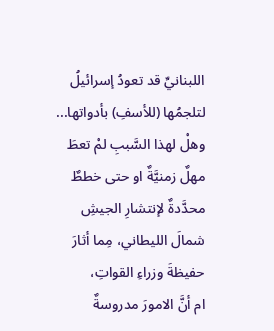اللبنانيِّ قد تعودُ إسرائيلُ لتلجمُها (للأسفِ) بأدواتها...
وهلْ لهذا السَّببِ لمْ تعطَ مهلٌ زمنيَّةٌ او حتى خططٌ محدَّدةٌ لإنتشارِ الجيشِ شمالَ الليطاني، مِما أثارَ حفيظةَ وزراءِ القواتِ،
ام أنَّ الامورَ مدروسةٌ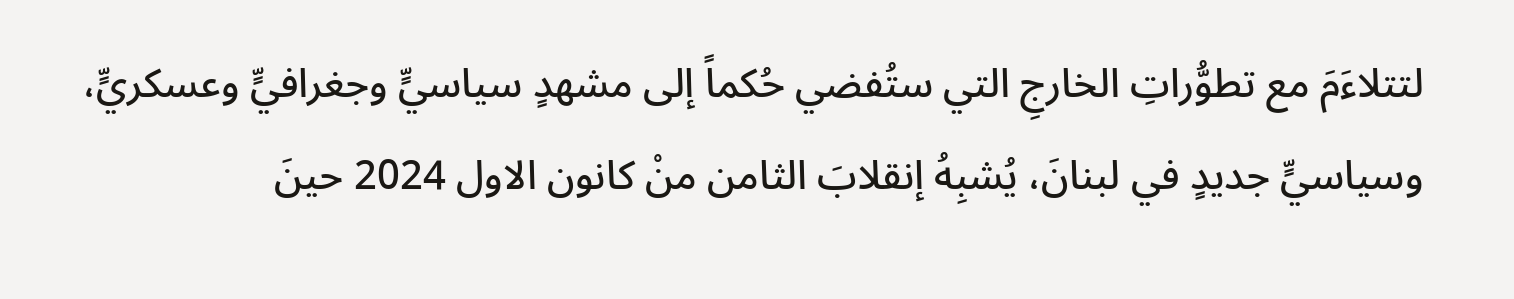لتتلاءَمَ مع تطوُّراتِ الخارجِ التي ستُفضي حُكماً إلى مشهدٍ سياسيٍّ وجغرافيٍّ وعسكريٍّ،
وسياسيٍّ جديدٍ في لبنانَ، يُشبِهُ إنقلابَ الثامن منْ كانون الاول 2024 حينَ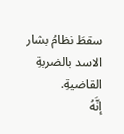سقطَ نظامُ بشار الاسد بالضربةِ القاضيةِ.
إنَّهُ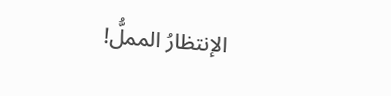الإنتظارُ المملُّ!